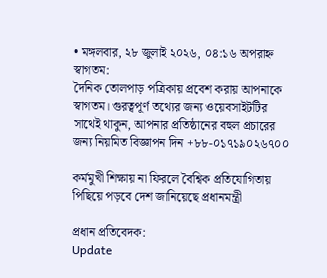• মঙ্গলবার, ২৮ জুলাই ২০২৬, ০৪:১৬ অপরাহ্ন
স্বাগতম:
দৈনিক তোলপাড় পত্রিকায় প্রবেশ করায় আপনাকে স্বাগতম। গুরত্বপূর্ণ তথ্যের জন্য ওয়েবসাইটটির সাথেই থাকুন, আপনার প্রতিষ্ঠানের বহুল প্রচারের জন্য নিয়মিত বিজ্ঞাপন দিন +৮৮-০১৭১৯০২৬৭০০

কর্মমুখী শিক্ষায় না ফিরলে বৈশ্বিক প্রতিযোগিতায় পিছিয়ে পড়বে দেশ জানিয়েছে প্রধানমন্ত্রী

প্রধান প্রতিবেদক:
Update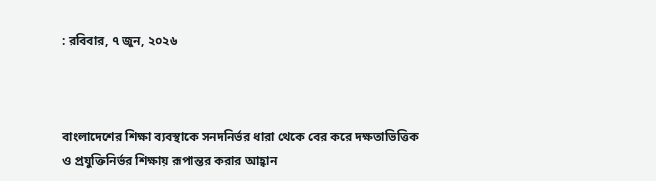: রবিবার, ৭ জুন, ২০২৬



বাংলাদেশের শিক্ষা ব্যবস্থাকে সনদনির্ভর ধারা থেকে বের করে দক্ষতাভিত্তিক ও প্রযুক্তিনির্ভর শিক্ষায় রূপান্তর করার আহ্বান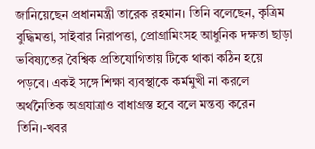জানিয়েছেন প্রধানমন্ত্রী তারেক রহমান। তিনি বলেছেন, কৃত্রিম বুদ্ধিমত্তা, সাইবার নিরাপত্তা, প্রোগ্রামিংসহ আধুনিক দক্ষতা ছাড়া ভবিষ্যতের বৈশ্বিক প্রতিযোগিতায় টিকে থাকা কঠিন হয়ে পড়বে। একই সঙ্গে শিক্ষা ব্যবস্থাকে কর্মমুখী না করলে অর্থনৈতিক অগ্রযাত্রাও বাধাগ্রস্ত হবে বলে মন্তব্য করেন তিনি।-খবর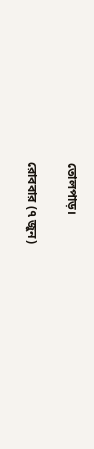তোলপাড়।

রোববার (৭ জুন)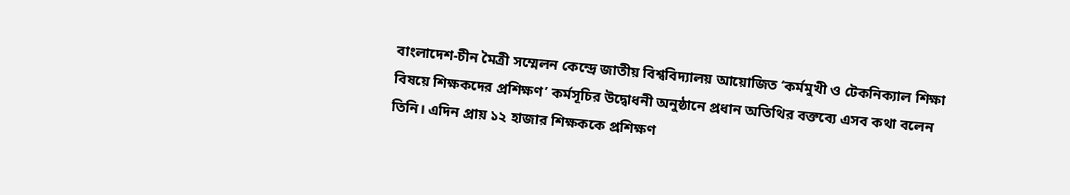বাংলাদেশ-চীন মৈত্রী সম্মেলন কেন্দ্রে জাতীয় বিশ্ববিদ্যালয় আয়োজিত ‘কর্মমুখী ও টেকনিক্যাল শিক্ষা বিষয়ে শিক্ষকদের প্রশিক্ষণ’ কর্মসূচির উদ্বোধনী অনুষ্ঠানে প্রধান অতিথির বক্তব্যে এসব কথা বলেন তিনি। এদিন প্রায় ১২ হাজার শিক্ষককে প্রশিক্ষণ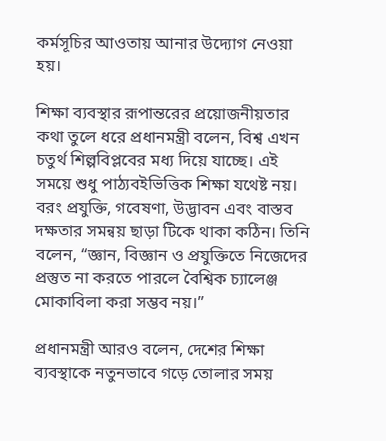কর্মসূচির আওতায় আনার উদ্যোগ নেওয়া হয়।

শিক্ষা ব্যবস্থার রূপান্তরের প্রয়োজনীয়তার কথা তুলে ধরে প্রধানমন্ত্রী বলেন, বিশ্ব এখন চতুর্থ শিল্পবিপ্লবের মধ্য দিয়ে যাচ্ছে। এই সময়ে শুধু পাঠ্যবইভিত্তিক শিক্ষা যথেষ্ট নয়। বরং প্রযুক্তি, গবেষণা, উদ্ভাবন এবং বাস্তব দক্ষতার সমন্বয় ছাড়া টিকে থাকা কঠিন। তিনি বলেন, “জ্ঞান, বিজ্ঞান ও প্রযুক্তিতে নিজেদের প্রস্তুত না করতে পারলে বৈশ্বিক চ্যালেঞ্জ মোকাবিলা করা সম্ভব নয়।”

প্রধানমন্ত্রী আরও বলেন, দেশের শিক্ষা ব্যবস্থাকে নতুনভাবে গড়ে তোলার সময়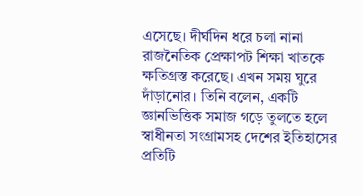এসেছে। দীর্ঘদিন ধরে চলা নানা রাজনৈতিক প্রেক্ষাপট শিক্ষা খাতকে ক্ষতিগ্রস্ত করেছে। এখন সময় ঘুরে দাঁড়ানোর। তিনি বলেন, একটি জ্ঞানভিত্তিক সমাজ গড়ে তুলতে হলে স্বাধীনতা সংগ্রামসহ দেশের ইতিহাসের প্রতিটি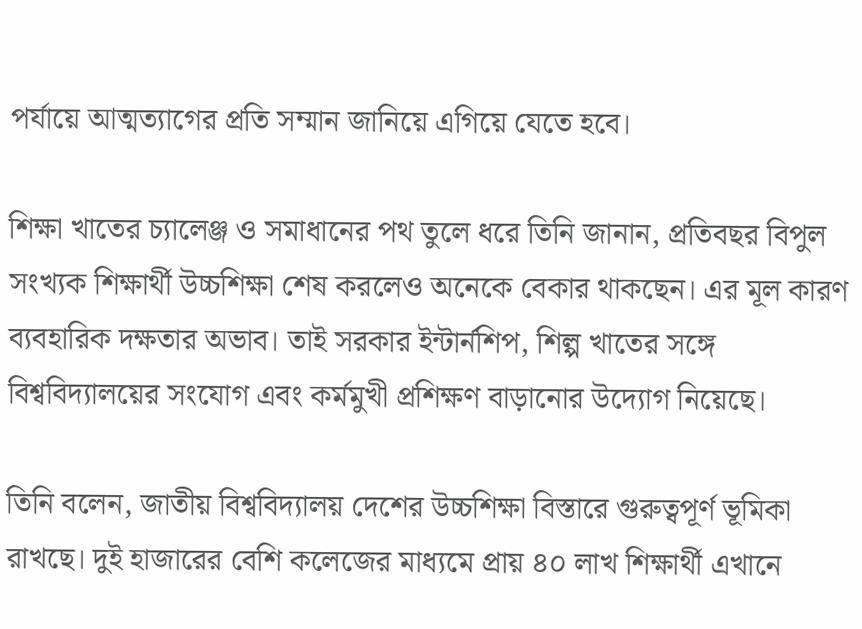পর্যায়ে আত্মত্যাগের প্রতি সম্মান জানিয়ে এগিয়ে যেতে হবে।

শিক্ষা খাতের চ্যালেঞ্জ ও সমাধানের পথ তুলে ধরে তিনি জানান, প্রতিবছর বিপুল সংখ্যক শিক্ষার্থী উচ্চশিক্ষা শেষ করলেও অনেকে বেকার থাকছেন। এর মূল কারণ ব্যবহারিক দক্ষতার অভাব। তাই সরকার ইন্টার্নশিপ, শিল্প খাতের সঙ্গে বিশ্ববিদ্যালয়ের সংযোগ এবং কর্মমুখী প্রশিক্ষণ বাড়ানোর উদ্যোগ নিয়েছে।

তিনি বলেন, জাতীয় বিশ্ববিদ্যালয় দেশের উচ্চশিক্ষা বিস্তারে গুরুত্বপূর্ণ ভূমিকা রাখছে। দুই হাজারের বেশি কলেজের মাধ্যমে প্রায় ৪০ লাখ শিক্ষার্থী এখানে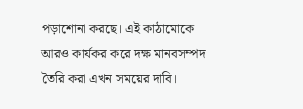পড়াশোনা করছে। এই কাঠামোকে আরও কার্যকর করে দক্ষ মানবসম্পদ তৈরি করা এখন সময়ের দাবি।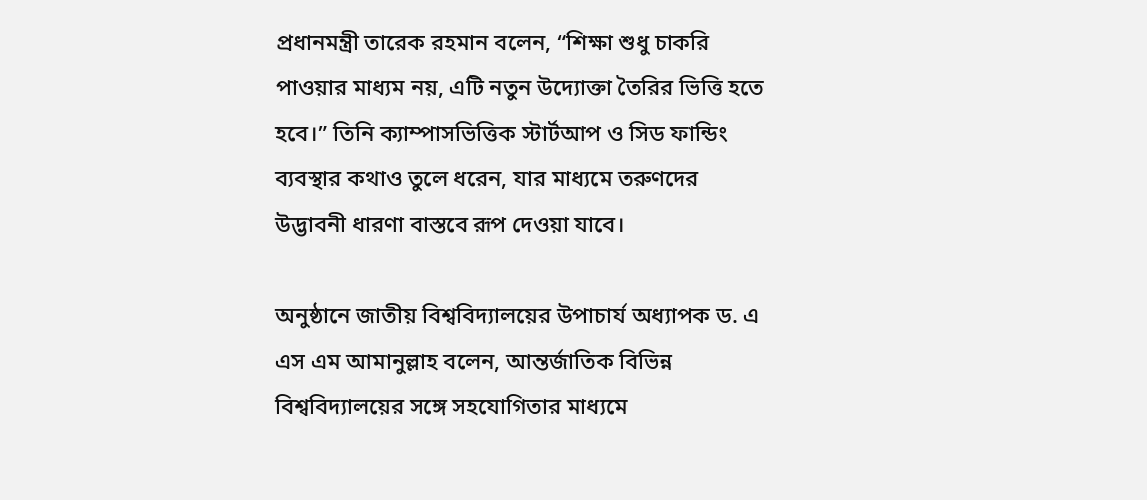প্রধানমন্ত্রী তারেক রহমান বলেন, “শিক্ষা শুধু চাকরি পাওয়ার মাধ্যম নয়, এটি নতুন উদ্যোক্তা তৈরির ভিত্তি হতে হবে।” তিনি ক্যাম্পাসভিত্তিক স্টার্টআপ ও সিড ফান্ডিং ব্যবস্থার কথাও তুলে ধরেন, যার মাধ্যমে তরুণদের উদ্ভাবনী ধারণা বাস্তবে রূপ দেওয়া যাবে।

অনুষ্ঠানে জাতীয় বিশ্ববিদ্যালয়ের উপাচার্য অধ্যাপক ড. এ এস এম আমানুল্লাহ বলেন, আন্তর্জাতিক বিভিন্ন বিশ্ববিদ্যালয়ের সঙ্গে সহযোগিতার মাধ্যমে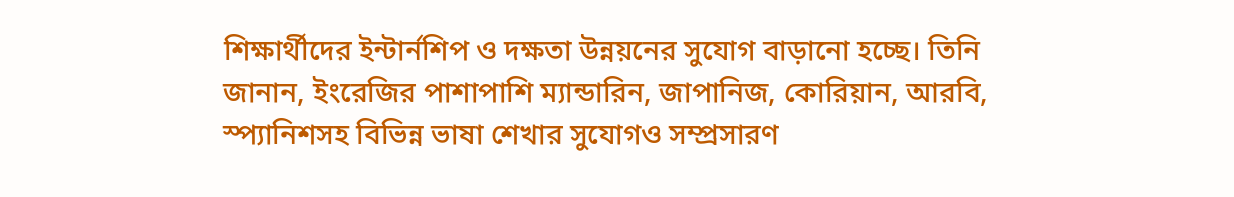শিক্ষার্থীদের ইন্টার্নশিপ ও দক্ষতা উন্নয়নের সুযোগ বাড়ানো হচ্ছে। তিনি জানান, ইংরেজির পাশাপাশি ম্যান্ডারিন, জাপানিজ, কোরিয়ান, আরবি, স্প্যানিশসহ বিভিন্ন ভাষা শেখার সুযোগও সম্প্রসারণ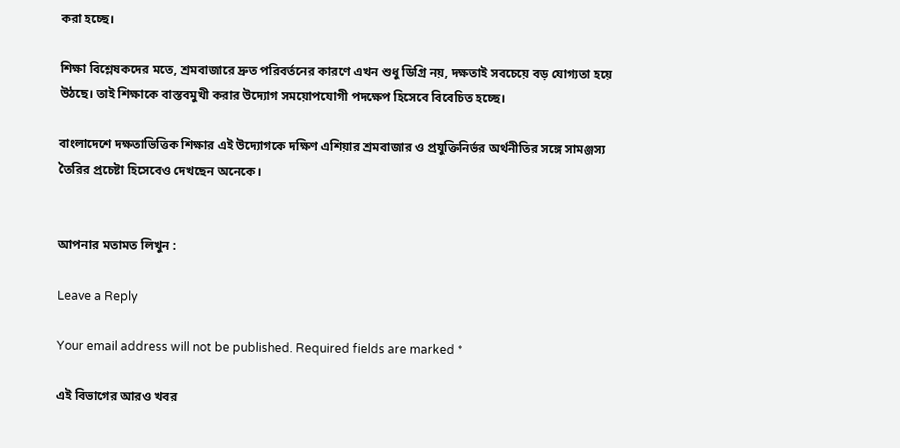করা হচ্ছে।

শিক্ষা বিশ্লেষকদের মতে, শ্রমবাজারে দ্রুত পরিবর্তনের কারণে এখন শুধু ডিগ্রি নয়, দক্ষতাই সবচেয়ে বড় যোগ্যতা হয়ে উঠছে। তাই শিক্ষাকে বাস্তবমুখী করার উদ্যোগ সময়োপযোগী পদক্ষেপ হিসেবে বিবেচিত হচ্ছে।

বাংলাদেশে দক্ষতাভিত্তিক শিক্ষার এই উদ্যোগকে দক্ষিণ এশিয়ার শ্রমবাজার ও প্রযুক্তিনির্ভর অর্থনীতির সঙ্গে সামঞ্জস্য তৈরির প্রচেষ্টা হিসেবেও দেখছেন অনেকে।


আপনার মতামত লিখুন :

Leave a Reply

Your email address will not be published. Required fields are marked *

এই বিভাগের আরও খবর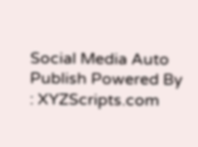Social Media Auto Publish Powered By : XYZScripts.com